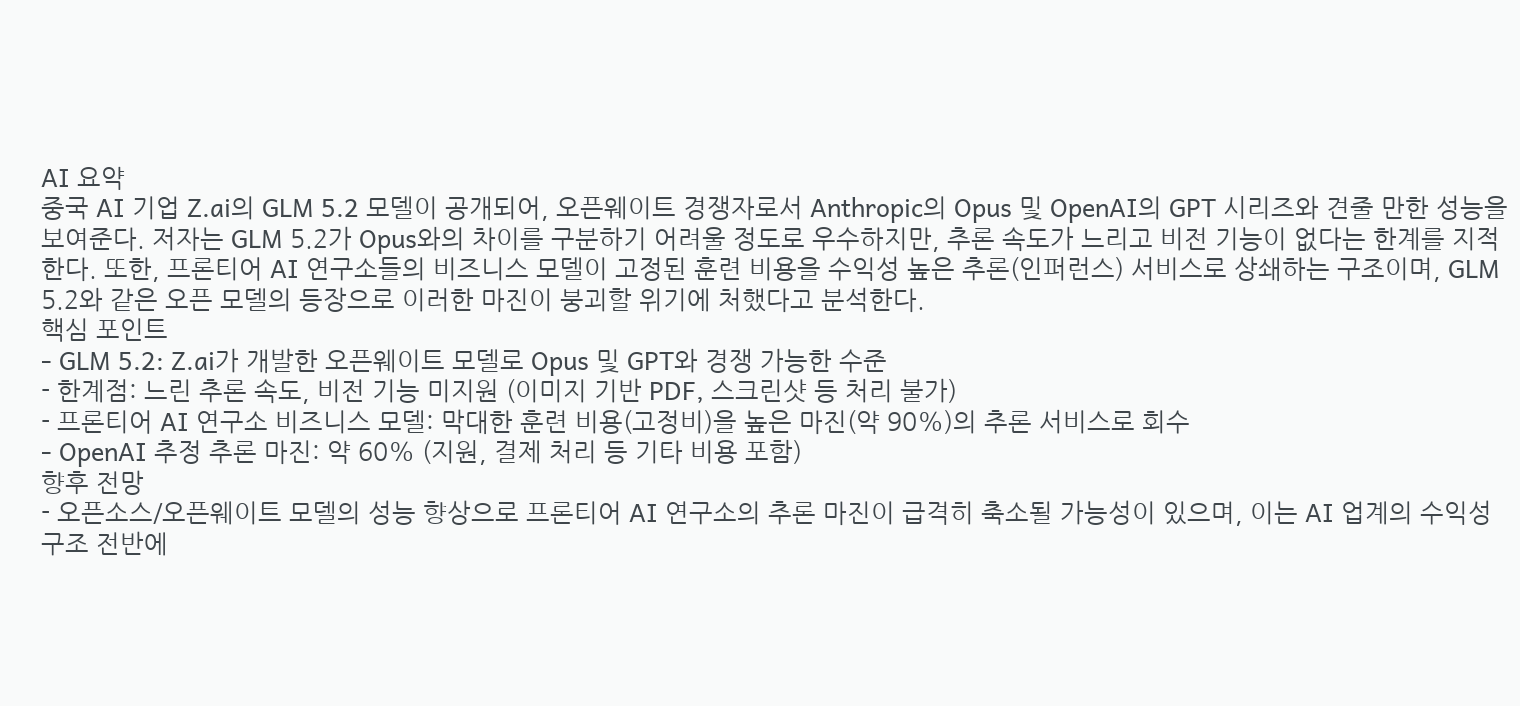AI 요약
중국 AI 기업 Z.ai의 GLM 5.2 모델이 공개되어, 오픈웨이트 경쟁자로서 Anthropic의 Opus 및 OpenAI의 GPT 시리즈와 견줄 만한 성능을 보여준다. 저자는 GLM 5.2가 Opus와의 차이를 구분하기 어려울 정도로 우수하지만, 추론 속도가 느리고 비전 기능이 없다는 한계를 지적한다. 또한, 프론티어 AI 연구소들의 비즈니스 모델이 고정된 훈련 비용을 수익성 높은 추론(인퍼런스) 서비스로 상쇄하는 구조이며, GLM 5.2와 같은 오픈 모델의 등장으로 이러한 마진이 붕괴할 위기에 처했다고 분석한다.
핵심 포인트
- GLM 5.2: Z.ai가 개발한 오픈웨이트 모델로 Opus 및 GPT와 경쟁 가능한 수준
- 한계점: 느린 추론 속도, 비전 기능 미지원 (이미지 기반 PDF, 스크린샷 등 처리 불가)
- 프론티어 AI 연구소 비즈니스 모델: 막대한 훈련 비용(고정비)을 높은 마진(약 90%)의 추론 서비스로 회수
- OpenAI 추정 추론 마진: 약 60% (지원, 결제 처리 등 기타 비용 포함)
향후 전망
- 오픈소스/오픈웨이트 모델의 성능 향상으로 프론티어 AI 연구소의 추론 마진이 급격히 축소될 가능성이 있으며, 이는 AI 업계의 수익성 구조 전반에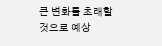큰 변화를 초래할 것으로 예상